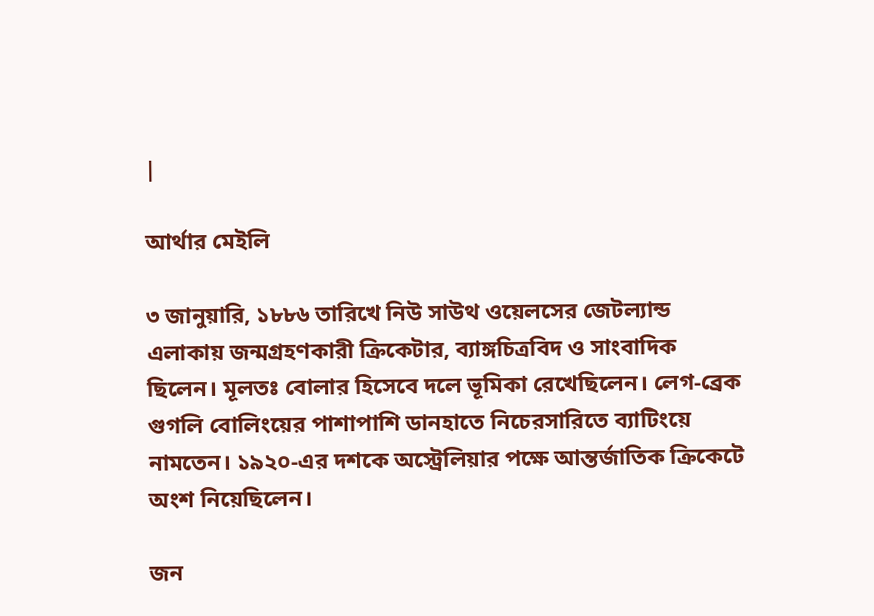|

আর্থার মেইলি

৩ জানুয়ারি, ১৮৮৬ তারিখে নিউ সাউথ ওয়েলসের জেটল্যান্ড এলাকায় জন্মগ্রহণকারী ক্রিকেটার, ব্যাঙ্গচিত্রবিদ ও সাংবাদিক ছিলেন। মূলতঃ বোলার হিসেবে দলে ভূমিকা রেখেছিলেন। লেগ-ব্রেক গুগলি বোলিংয়ের পাশাপাশি ডানহাতে নিচেরসারিতে ব্যাটিংয়ে নামতেন। ১৯২০-এর দশকে অস্ট্রেলিয়ার পক্ষে আন্তর্জাতিক ক্রিকেটে অংশ নিয়েছিলেন।

জন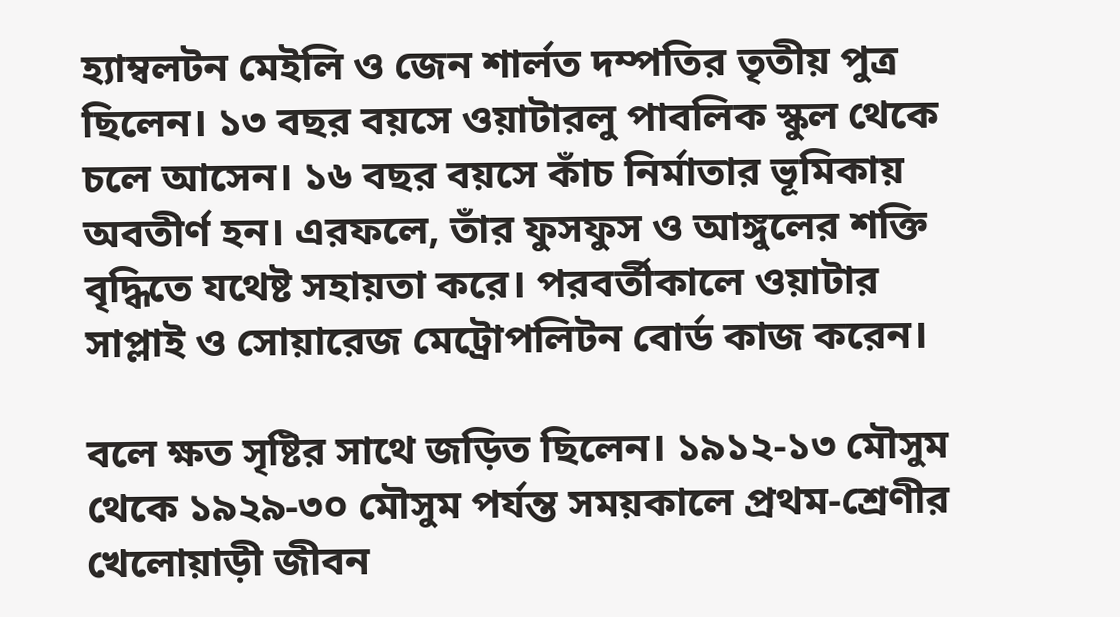হ্যাম্বলটন মেইলি ও জেন শার্লত দম্পতির তৃতীয় পুত্র ছিলেন। ১৩ বছর বয়সে ওয়াটারলু পাবলিক স্কুল থেকে চলে আসেন। ১৬ বছর বয়সে কাঁচ নির্মাতার ভূমিকায় অবতীর্ণ হন। এরফলে, তাঁর ফুসফুস ও আঙ্গুলের শক্তি বৃদ্ধিতে যথেষ্ট সহায়তা করে। পরবর্তীকালে ওয়াটার সাপ্লাই ও সোয়ারেজ মেট্রোপলিটন বোর্ড কাজ করেন।

বলে ক্ষত সৃষ্টির সাথে জড়িত ছিলেন। ১৯১২-১৩ মৌসুম থেকে ১৯২৯-৩০ মৌসুম পর্যন্ত সময়কালে প্রথম-শ্রেণীর খেলোয়াড়ী জীবন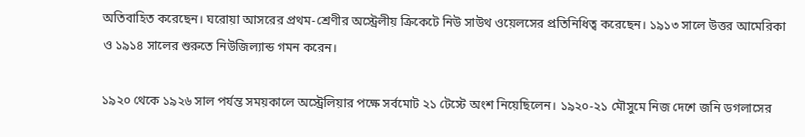অতিবাহিত করেছেন। ঘরোয়া আসরের প্রথম-শ্রেণীর অস্ট্রেলীয় ক্রিকেটে নিউ সাউথ ওয়েলসের প্রতিনিধিত্ব করেছেন। ১৯১৩ সালে উত্তর আমেরিকা ও ১৯১৪ সালের শুরুতে নিউজিল্যান্ড গমন করেন।

১৯২০ থেকে ১৯২৬ সাল পর্যন্ত সময়কালে অস্ট্রেলিয়ার পক্ষে সর্বমোট ২১ টেস্টে অংশ নিয়েছিলেন। ১৯২০-২১ মৌসুমে নিজ দেশে জনি ডগলাসের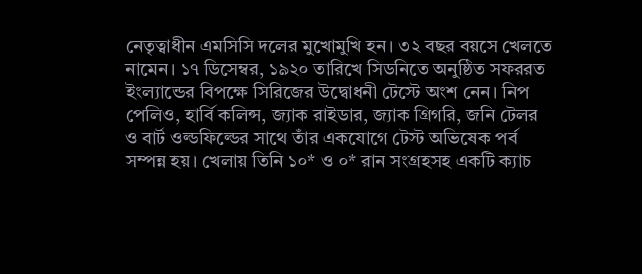নেতৃত্বাধীন এমসিসি দলের মুখোমুখি হন। ৩২ বছর বয়সে খেলতে নামেন। ১৭ ডিসেম্বর, ১৯২০ তারিখে সিডনিতে অনুষ্ঠিত সফররত ইংল্যান্ডের বিপক্ষে সিরিজের উদ্বোধনী টেস্টে অংশ নেন। নিপ পেলিও, হার্বি কলিন্স, জ্যাক রাইডার, জ্যাক গ্রিগরি, জনি টেলর ও বার্ট ওল্ডফিল্ডের সাথে তাঁর একযোগে টেস্ট অভিষেক পর্ব সম্পন্ন হয়। খেলায় তিনি ১০* ও ০* রান সংগ্রহসহ একটি ক্যাচ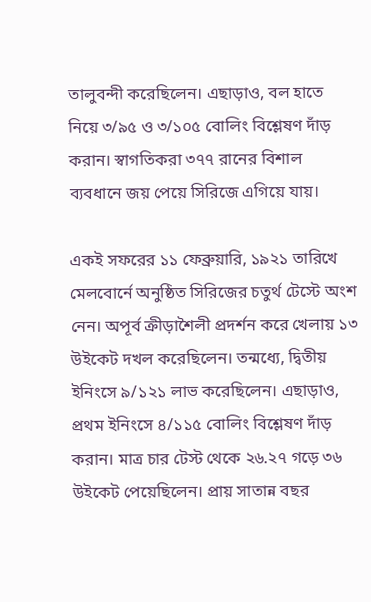তালুবন্দী করেছিলেন। এছাড়াও, বল হাতে নিয়ে ৩/৯৫ ও ৩/১০৫ বোলিং বিশ্লেষণ দাঁড় করান। স্বাগতিকরা ৩৭৭ রানের বিশাল ব্যবধানে জয় পেয়ে সিরিজে এগিয়ে যায়।

একই সফরের ১১ ফেব্রুয়ারি, ১৯২১ তারিখে মেলবোর্নে অনুষ্ঠিত সিরিজের চতুর্থ টেস্টে অংশ নেন। অপূর্ব ক্রীড়াশৈলী প্রদর্শন করে খেলায় ১৩ উইকেট দখল করেছিলেন। তন্মধ্যে, দ্বিতীয় ইনিংসে ৯/১২১ লাভ করেছিলেন। এছাড়াও, প্রথম ইনিংসে ৪/১১৫ বোলিং বিশ্লেষণ দাঁড় করান। মাত্র চার টেস্ট থেকে ২৬.২৭ গড়ে ৩৬ উইকেট পেয়েছিলেন। প্রায় সাতান্ন বছর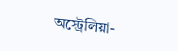অস্ট্রেলিয়া-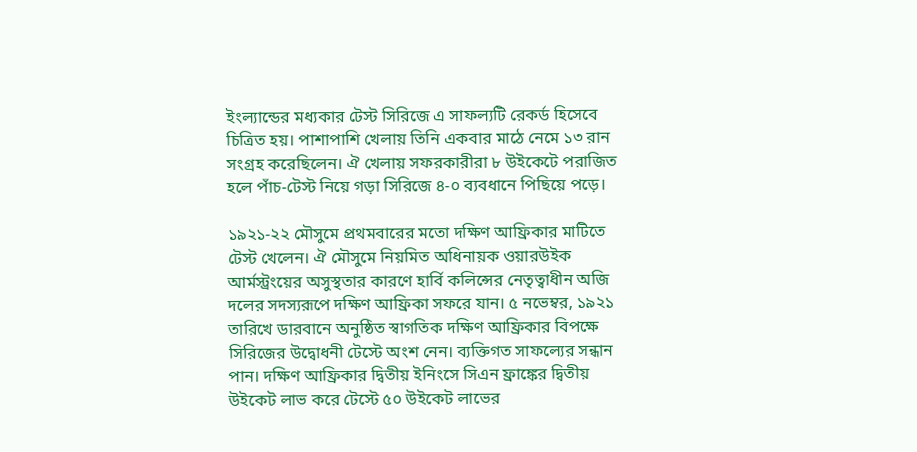ইংল্যান্ডের মধ্যকার টেস্ট সিরিজে এ সাফল্যটি রেকর্ড হিসেবে চিত্রিত হয়। পাশাপাশি খেলায় তিনি একবার মাঠে নেমে ১৩ রান সংগ্রহ করেছিলেন। ঐ খেলায় সফরকারীরা ৮ উইকেটে পরাজিত হলে পাঁচ-টেস্ট নিয়ে গড়া সিরিজে ৪-০ ব্যবধানে পিছিয়ে পড়ে।

১৯২১-২২ মৌসুমে প্রথমবারের মতো দক্ষিণ আফ্রিকার মাটিতে টেস্ট খেলেন। ঐ মৌসুমে নিয়মিত অধিনায়ক ওয়ারউইক আর্মস্ট্রংয়ের অসুস্থতার কারণে হার্বি কলিন্সের নেতৃত্বাধীন অজি দলের সদস্যরূপে দক্ষিণ আফ্রিকা সফরে যান। ৫ নভেম্বর, ১৯২১ তারিখে ডারবানে অনুষ্ঠিত স্বাগতিক দক্ষিণ আফ্রিকার বিপক্ষে সিরিজের উদ্বোধনী টেস্টে অংশ নেন। ব্যক্তিগত সাফল্যের সন্ধান পান। দক্ষিণ আফ্রিকার দ্বিতীয় ইনিংসে সিএন ফ্রাঙ্কের দ্বিতীয় উইকেট লাভ করে টেস্টে ৫০ উইকেট লাভের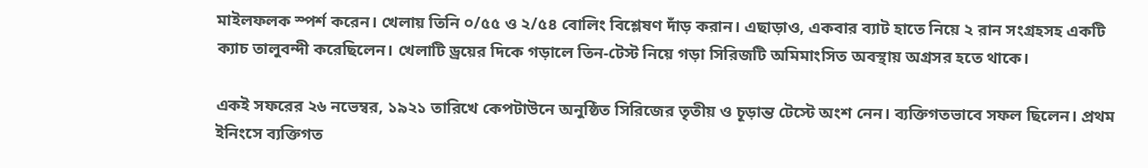মাইলফলক স্পর্শ করেন। খেলায় তিনি ০/৫৫ ও ২/৫৪ বোলিং বিশ্লেষণ দাঁড় করান। এছাড়াও, একবার ব্যাট হাতে নিয়ে ২ রান সংগ্রহসহ একটি ক্যাচ তালুবন্দী করেছিলেন। খেলাটি ড্রয়ের দিকে গড়ালে তিন-টেস্ট নিয়ে গড়া সিরিজটি অমিমাংসিত অবস্থায় অগ্রসর হতে থাকে।

একই সফরের ২৬ নভেম্বর, ১৯২১ তারিখে কেপটাউনে অনুষ্ঠিত সিরিজের তৃতীয় ও চূড়ান্ত টেস্টে অংশ নেন। ব্যক্তিগতভাবে সফল ছিলেন। প্রথম ইনিংসে ব্যক্তিগত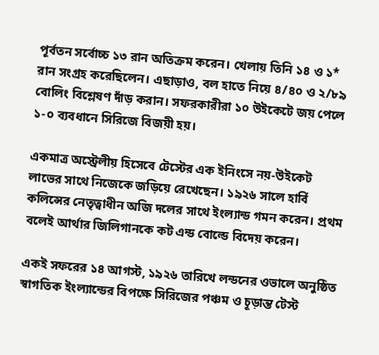পূর্বতন সর্বোচ্চ ১৩ রান অতিক্রম করেন। খেলায় তিনি ১৪ ও ১* রান সংগ্রহ করেছিলেন। এছাড়াও, বল হাতে নিয়ে ৪/৪০ ও ২/৮৯ বোলিং বিশ্লেষণ দাঁড় করান। সফরকারীরা ১০ উইকেটে জয় পেলে ১-০ ব্যবধানে সিরিজে বিজয়ী হয়।

একমাত্র অস্ট্রেলীয় হিসেবে টেস্টের এক ইনিংসে নয়-উইকেট লাভের সাথে নিজেকে জড়িয়ে রেখেছেন। ১৯২৬ সালে হার্বি কলিন্সের নেতৃত্বাধীন অজি দলের সাথে ইংল্যান্ড গমন করেন। প্রথম বলেই আর্থার জিলিগানকে কট এন্ড বোল্ডে বিদেয় করেন।

একই সফরের ১৪ আগস্ট, ১৯২৬ তারিখে লন্ডনের ওভালে অনুষ্ঠিত স্বাগতিক ইংল্যান্ডের বিপক্ষে সিরিজের পঞ্চম ও চূড়ান্ত টেস্ট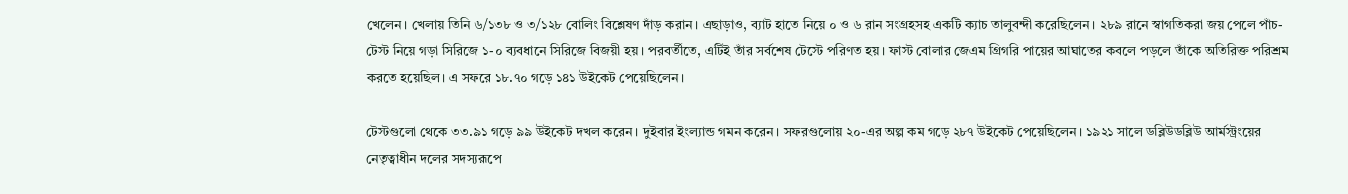খেলেন। খেলায় তিনি ৬/১৩৮ ও ৩/১২৮ বোলিং বিশ্লেষণ দাঁড় করান। এছাড়াও, ব্যাট হাতে নিয়ে ০ ও ৬ রান সংগ্রহসহ একটি ক্যাচ তালুবন্দী করেছিলেন। ২৮৯ রানে স্বাগতিকরা জয় পেলে পাঁচ-টেস্ট নিয়ে গড়া সিরিজে ১-০ ব্যবধানে সিরিজে বিজয়ী হয়। পরবর্তীতে, এটিই তাঁর সর্বশেষ টেস্টে পরিণত হয়। ফাস্ট বোলার জেএম গ্রিগরি পায়ের আঘাতের কবলে পড়লে তাঁকে অতিরিক্ত পরিশ্রম করতে হয়েছিল। এ সফরে ১৮.৭০ গড়ে ১৪১ উইকেট পেয়েছিলেন।

টেস্টগুলো থেকে ৩৩.৯১ গড়ে ৯৯ উইকেট দখল করেন। দুইবার ইংল্যান্ড গমন করেন। সফরগুলোয় ২০-এর অল্প কম গড়ে ২৮৭ উইকেট পেয়েছিলেন। ১৯২১ সালে ডব্লিউডব্লিউ আর্মস্ট্রংয়ের নেতৃত্বাধীন দলের সদস্যরূপে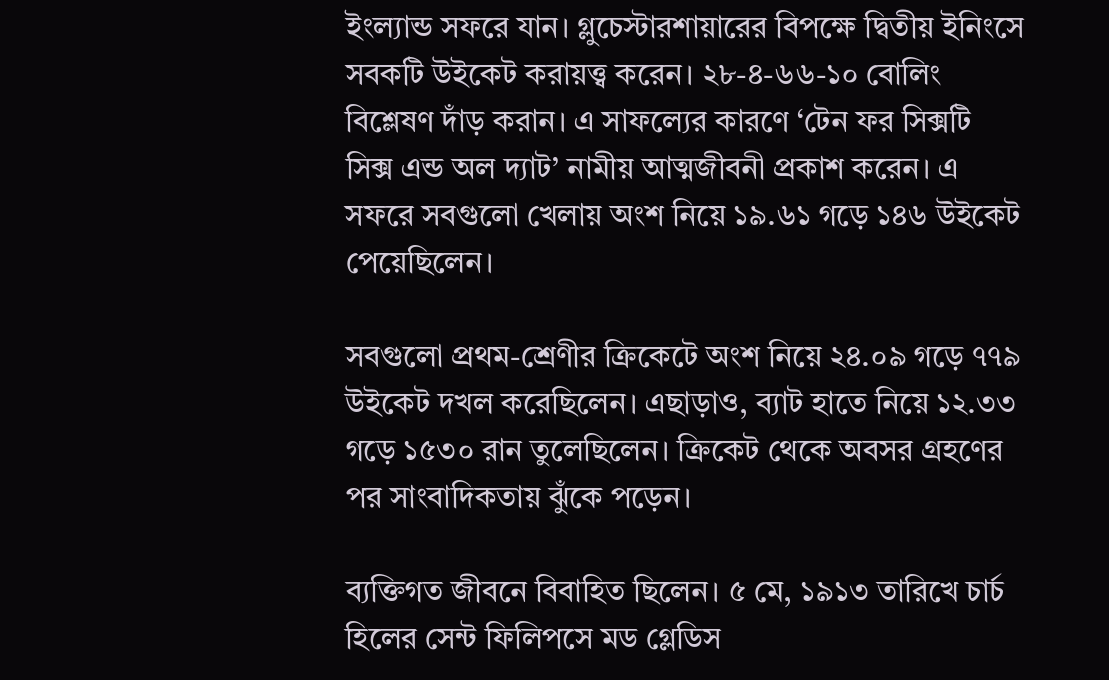ইংল্যান্ড সফরে যান। গ্লুচেস্টারশায়ারের বিপক্ষে দ্বিতীয় ইনিংসে সবকটি উইকেট করায়ত্ত্ব করেন। ২৮-৪-৬৬-১০ বোলিং বিশ্লেষণ দাঁড় করান। এ সাফল্যের কারণে ‘টেন ফর সিক্সটি সিক্স এন্ড অল দ্যাট’ নামীয় আত্মজীবনী প্রকাশ করেন। এ সফরে সবগুলো খেলায় অংশ নিয়ে ১৯.৬১ গড়ে ১৪৬ উইকেট পেয়েছিলেন।

সবগুলো প্রথম-শ্রেণীর ক্রিকেটে অংশ নিয়ে ২৪.০৯ গড়ে ৭৭৯ উইকেট দখল করেছিলেন। এছাড়াও, ব্যাট হাতে নিয়ে ১২.৩৩ গড়ে ১৫৩০ রান তুলেছিলেন। ক্রিকেট থেকে অবসর গ্রহণের পর সাংবাদিকতায় ঝুঁকে পড়েন।

ব্যক্তিগত জীবনে বিবাহিত ছিলেন। ৫ মে, ১৯১৩ তারিখে চার্চ হিলের সেন্ট ফিলিপসে মড গ্লেডিস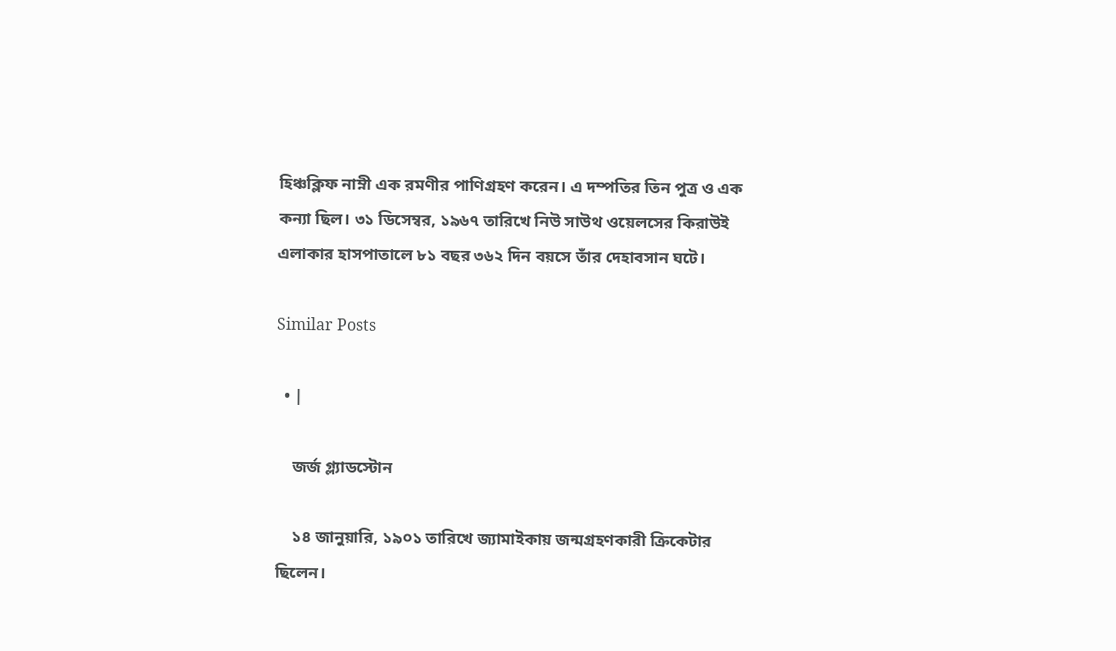হিঞ্চক্লিফ নাম্নী এক রমণীর পাণিগ্রহণ করেন। এ দম্পতির তিন পুত্র ও এক কন্যা ছিল। ৩১ ডিসেম্বর, ১৯৬৭ তারিখে নিউ সাউথ ওয়েলসের কিরাউই এলাকার হাসপাতালে ৮১ বছর ৩৬২ দিন বয়সে তাঁর দেহাবসান ঘটে।

Similar Posts

  • |

    জর্জ গ্ল্যাডস্টোন

    ১৪ জানুয়ারি, ১৯০১ তারিখে জ্যামাইকায় জন্মগ্রহণকারী ক্রিকেটার ছিলেন।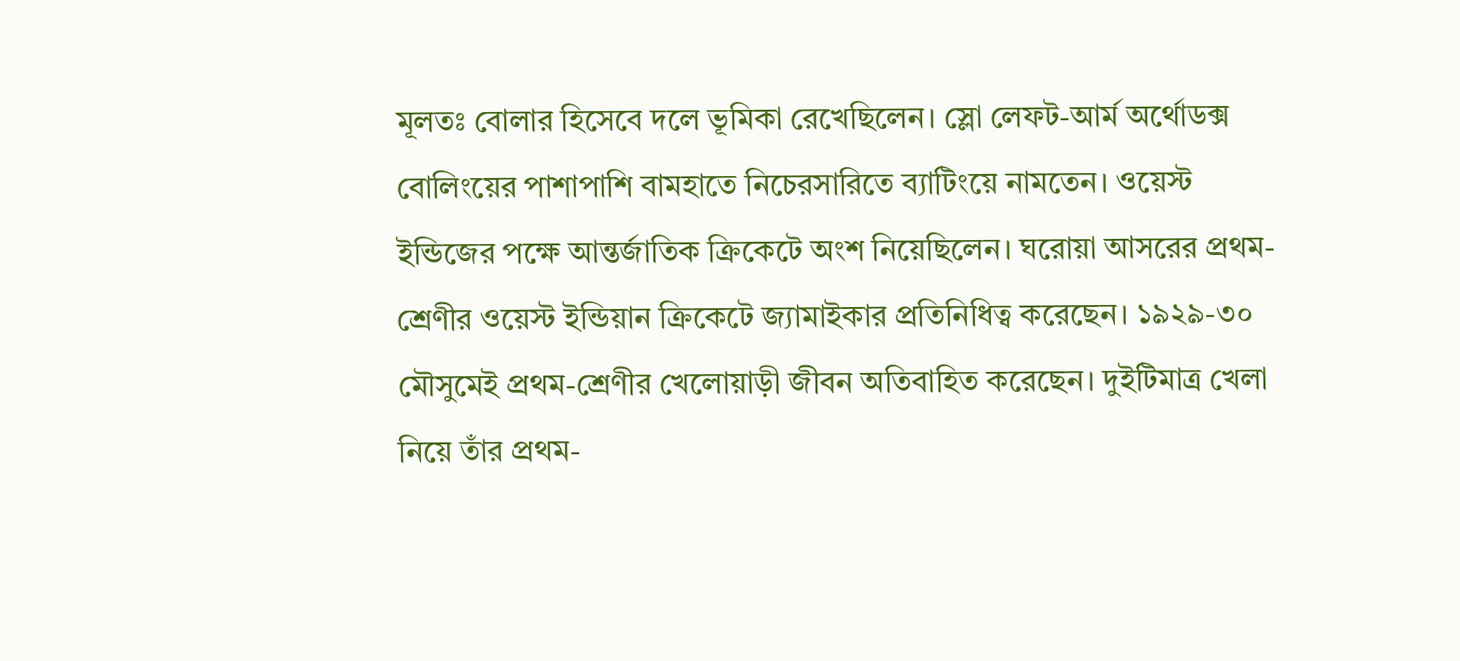মূলতঃ বোলার হিসেবে দলে ভূমিকা রেখেছিলেন। স্লো লেফট-আর্ম অর্থোডক্স বোলিংয়ের পাশাপাশি বামহাতে নিচেরসারিতে ব্যাটিংয়ে নামতেন। ওয়েস্ট ইন্ডিজের পক্ষে আন্তর্জাতিক ক্রিকেটে অংশ নিয়েছিলেন। ঘরোয়া আসরের প্রথম-শ্রেণীর ওয়েস্ট ইন্ডিয়ান ক্রিকেটে জ্যামাইকার প্রতিনিধিত্ব করেছেন। ১৯২৯-৩০ মৌসুমেই প্রথম-শ্রেণীর খেলোয়াড়ী জীবন অতিবাহিত করেছেন। দুইটিমাত্র খেলা নিয়ে তাঁর প্রথম-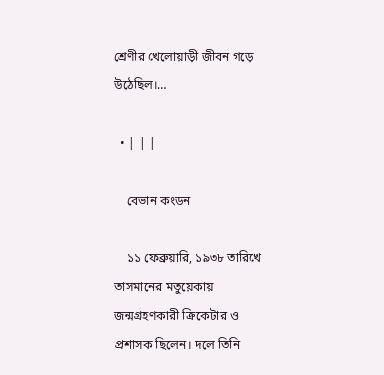শ্রেণীর খেলোয়াড়ী জীবন গড়ে উঠেছিল।…

  • | | |

    বেভান কংডন

    ১১ ফেব্রুয়ারি, ১৯৩৮ তারিখে তাসমানের মতুয়েকায় জন্মগ্রহণকারী ক্রিকেটার ও প্রশাসক ছিলেন। দলে তিনি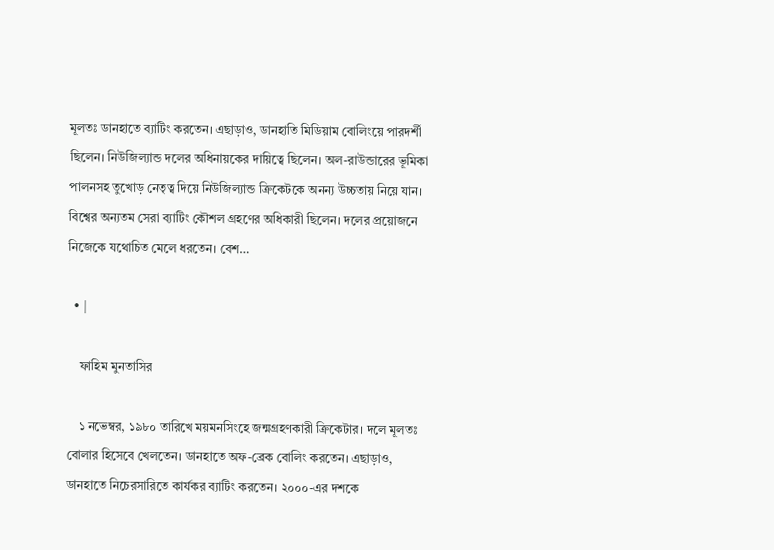মূলতঃ ডানহাতে ব্যাটিং করতেন। এছাড়াও, ডানহাতি মিডিয়াম বোলিংয়ে পারদর্শী ছিলেন। নিউজিল্যান্ড দলের অধিনায়কের দায়িত্বে ছিলেন। অল-রাউন্ডারের ভূমিকা পালনসহ তুখোড় নেতৃত্ব দিয়ে নিউজিল্যান্ড ক্রিকেটকে অনন্য উচ্চতায় নিয়ে যান। বিশ্বের অন্যতম সেরা ব্যাটিং কৌশল গ্রহণের অধিকারী ছিলেন। দলের প্রয়োজনে নিজেকে যথোচিত মেলে ধরতেন। বেশ…

  • |

    ফাহিম মুনতাসির

    ১ নভেম্বর, ১৯৮০ তারিখে ময়মনসিংহে জন্মগ্রহণকারী ক্রিকেটার। দলে মূলতঃ বোলার হিসেবে খেলতেন। ডানহাতে অফ-ব্রেক বোলিং করতেন। এছাড়াও, ডানহাতে নিচেরসারিতে কার্যকর ব্যাটিং করতেন। ২০০০-এর দশকে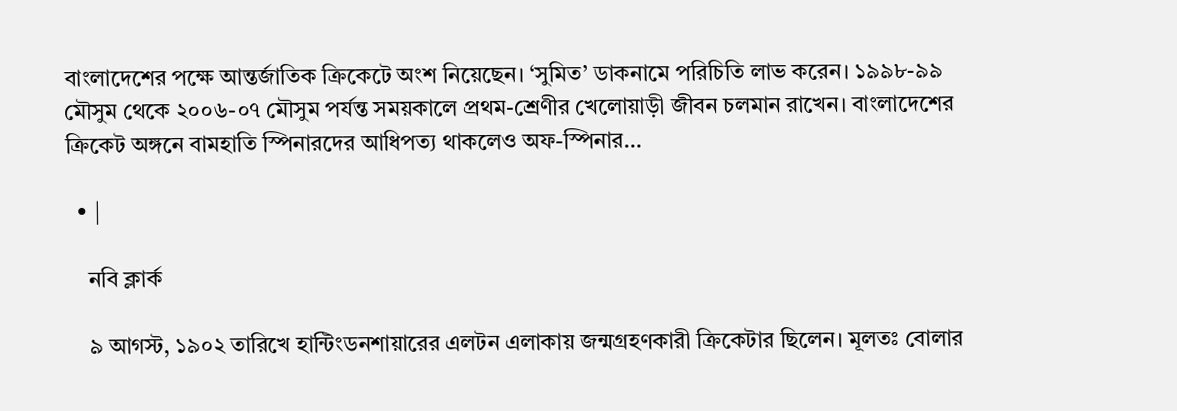বাংলাদেশের পক্ষে আন্তর্জাতিক ক্রিকেটে অংশ নিয়েছেন। ‘সুমিত’ ডাকনামে পরিচিতি লাভ করেন। ১৯৯৮-৯৯ মৌসুম থেকে ২০০৬-০৭ মৌসুম পর্যন্ত সময়কালে প্রথম-শ্রেণীর খেলোয়াড়ী জীবন চলমান রাখেন। বাংলাদেশের ক্রিকেট অঙ্গনে বামহাতি স্পিনারদের আধিপত্য থাকলেও অফ-স্পিনার…

  • |

    নবি ক্লার্ক

    ৯ আগস্ট, ১৯০২ তারিখে হান্টিংডনশায়ারের এলটন এলাকায় জন্মগ্রহণকারী ক্রিকেটার ছিলেন। মূলতঃ বোলার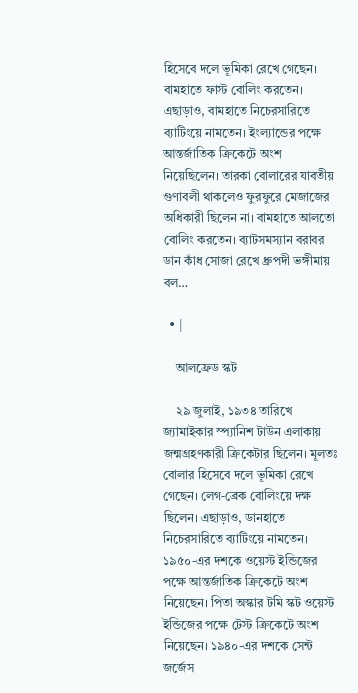হিসেবে দলে ভূমিকা রেখে গেছেন। বামহাতে ফাস্ট বোলিং করতেন। এছাড়াও, বামহাতে নিচেরসারিতে ব্যাটিংয়ে নামতেন। ইংল্যান্ডের পক্ষে আন্তর্জাতিক ক্রিকেটে অংশ নিয়েছিলেন। তারকা বোলারের যাবতীয় গুণাবলী থাকলেও ফুরফুরে মেজাজের অধিকারী ছিলেন না। বামহাতে আলতো বোলিং করতেন। ব্যাটসমস্যান বরাবর ডান কাঁধ সোজা রেখে ধ্রুপদী ভঙ্গীমায় বল…

  • |

    আলফ্রেড স্কট

    ২৯ জুলাই, ১৯৩৪ তারিখে জ্যামাইকার স্প্যানিশ টাউন এলাকায় জন্মগ্রহণকারী ক্রিকেটার ছিলেন। মূলতঃ বোলার হিসেবে দলে ভূমিকা রেখে গেছেন। লেগ-ব্রেক বোলিংয়ে দক্ষ ছিলেন। এছাড়াও, ডানহাতে নিচেরসারিতে ব্যাটিংয়ে নামতেন। ১৯৫০-এর দশকে ওয়েস্ট ইন্ডিজের পক্ষে আন্তর্জাতিক ক্রিকেটে অংশ নিয়েছেন। পিতা অস্কার টমি স্কট ওয়েস্ট ইন্ডিজের পক্ষে টেস্ট ক্রিকেটে অংশ নিয়েছেন। ১৯৪০-এর দশকে সেন্ট জর্জেস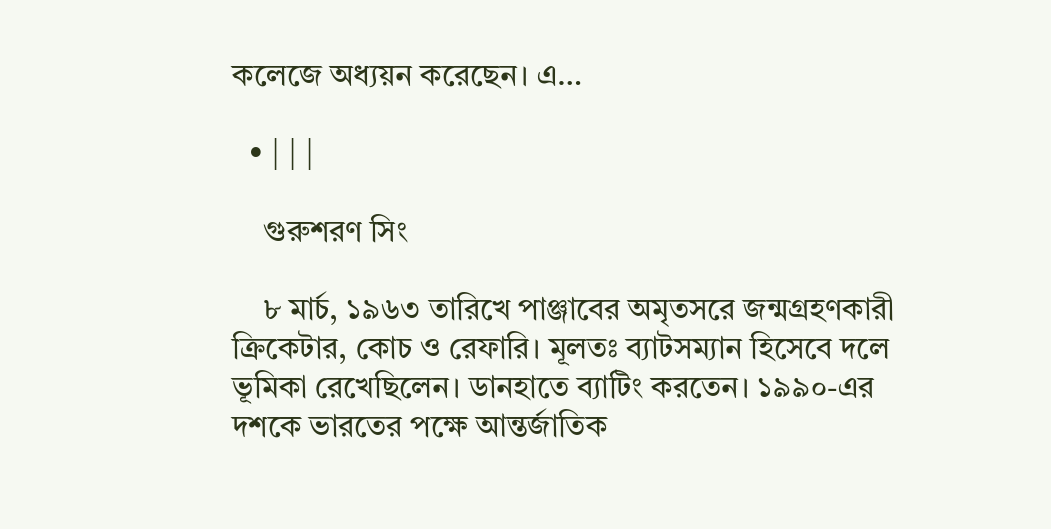কলেজে অধ্যয়ন করেছেন। এ…

  • | | |

    গুরুশরণ সিং

    ৮ মার্চ, ১৯৬৩ তারিখে পাঞ্জাবের অমৃতসরে জন্মগ্রহণকারী ক্রিকেটার, কোচ ও রেফারি। মূলতঃ ব্যাটসম্যান হিসেবে দলে ভূমিকা রেখেছিলেন। ডানহাতে ব্যাটিং করতেন। ১৯৯০-এর দশকে ভারতের পক্ষে আন্তর্জাতিক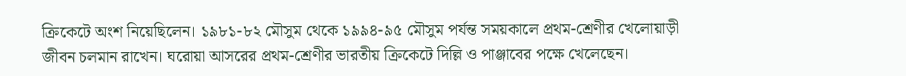ক্রিকেটে অংশ নিয়েছিলেন। ১৯৮১-৮২ মৌসুম থেকে ১৯৯৪-৯৫ মৌসুম পর্যন্ত সময়কালে প্রথম-শ্রেণীর খেলোয়াড়ী জীবন চলমান রাখেন। ঘরোয়া আসরের প্রথম-শ্রেণীর ভারতীয় ক্রিকেটে দিল্লি ও পাঞ্জাবের পক্ষে খেলেছেন।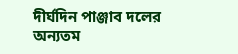দীর্ঘদিন পাঞ্জাব দলের অন্যতম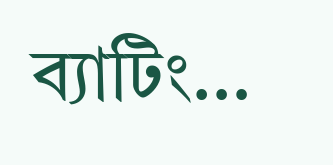ব্যাটিং…